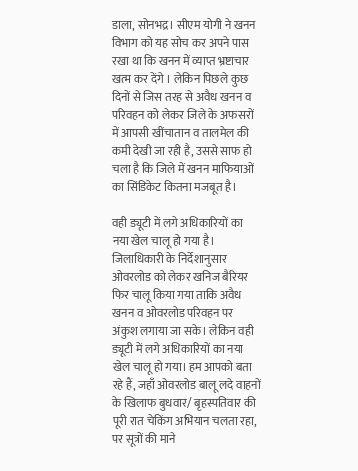डाला, सोनभद्र। सीएम योगी ने खनन विभाग को यह सोच कर अपने पास रखा था कि खनन में व्याप्त भ्रष्टाचार खत्म कर देंगे । लेकिन पिछले कुछ दिनों से जिस तरह से अवैध खनन व परिवहन को लेकर जिले के अफसरों में आपसी खींचातान व तालमेल की कमी देखी जा रही है, उससे साफ हो चला है कि जिले में खनन माफियाओं का सिंडिकेट कितना मजबूत है।

वही ड्यूटी में लगे अधिकारियों का नया खेल चालू हो गया है। जिलाधिकारी के निर्देशानुसार ओवरलोड को लेकर खनिज बैरियर फिर चालू किया गया ताकि अवैध खनन व ओवरलोड परिवहन पर अंकुश लगाया जा सके। लेकिन वही ड्यूटी में लगे अधिकारियों का नया खेल चालू हो गया। हम आपको बता रहे हैं, जहाँ ओवरलोड बालू लदे वाहनों के खिलाफ बुधवार/ बृहस्पतिवार की पूरी रात चेकिंग अभियान चलता रहा, पर सूत्रों की माने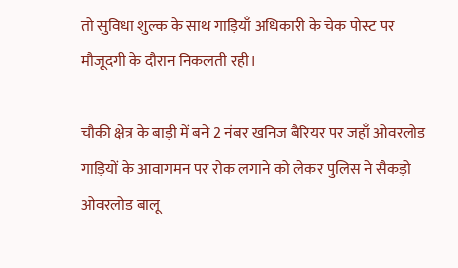तो सुविधा शुल्क के साथ गाड़ियाँ अधिकारी के चेक पोस्ट पर मौजूदगी के दौरान निकलती रही।

चौकी क्षेत्र के बाड़ी में बने 2 नंबर खनिज बैरियर पर जहाँ ओवरलोड गाड़ियों के आवागमन पर रोक लगाने को लेकर पुलिस ने सैकड़ो ओवरलोड बालू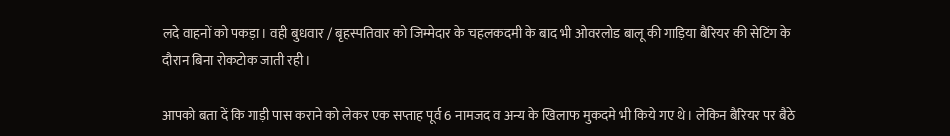लदे वाहनों को पकड़ा। वही बुधवार / बृहस्पतिवार को जिम्मेदार के चहलकदमी के बाद भी ओवरलोड बालू की गाड़िया बैरियर की सेटिंग के दौरान बिना रोकटोक जाती रही।

आपको बता दें कि गाड़ी पास कराने को लेकर एक सप्ताह पूर्व 6 नामजद व अन्य के खिलाफ मुकदमे भी किये गए थे। लेकिन बैरियर पर बैठे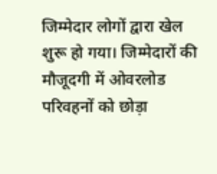जिम्मेदार लोगों द्वारा खेल शुरू हो गया। जिम्मेदारों की मौजूदगी में ओवरलोड परिवहनों को छोड़ा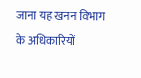जाना यह खनन विभाग के अधिकारियों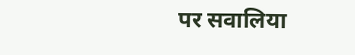पर सवालिया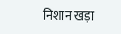निशान खड़ा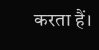करता हैं।